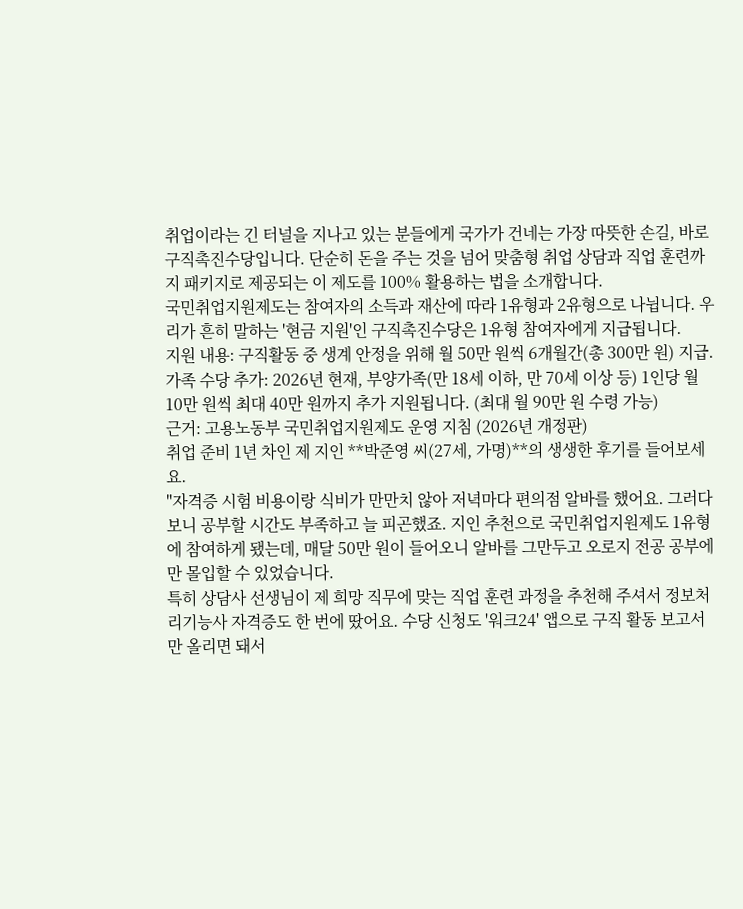취업이라는 긴 터널을 지나고 있는 분들에게 국가가 건네는 가장 따뜻한 손길, 바로 구직촉진수당입니다. 단순히 돈을 주는 것을 넘어 맞춤형 취업 상담과 직업 훈련까지 패키지로 제공되는 이 제도를 100% 활용하는 법을 소개합니다.
국민취업지원제도는 참여자의 소득과 재산에 따라 1유형과 2유형으로 나뉩니다. 우리가 흔히 말하는 '현금 지원'인 구직촉진수당은 1유형 참여자에게 지급됩니다.
지원 내용: 구직활동 중 생계 안정을 위해 월 50만 원씩 6개월간(총 300만 원) 지급.
가족 수당 추가: 2026년 현재, 부양가족(만 18세 이하, 만 70세 이상 등) 1인당 월 10만 원씩 최대 40만 원까지 추가 지원됩니다. (최대 월 90만 원 수령 가능)
근거: 고용노동부 국민취업지원제도 운영 지침 (2026년 개정판)
취업 준비 1년 차인 제 지인 **박준영 씨(27세, 가명)**의 생생한 후기를 들어보세요.
"자격증 시험 비용이랑 식비가 만만치 않아 저녁마다 편의점 알바를 했어요. 그러다 보니 공부할 시간도 부족하고 늘 피곤했죠. 지인 추천으로 국민취업지원제도 1유형에 참여하게 됐는데, 매달 50만 원이 들어오니 알바를 그만두고 오로지 전공 공부에만 몰입할 수 있었습니다.
특히 상담사 선생님이 제 희망 직무에 맞는 직업 훈련 과정을 추천해 주셔서 정보처리기능사 자격증도 한 번에 땄어요. 수당 신청도 '워크24' 앱으로 구직 활동 보고서만 올리면 돼서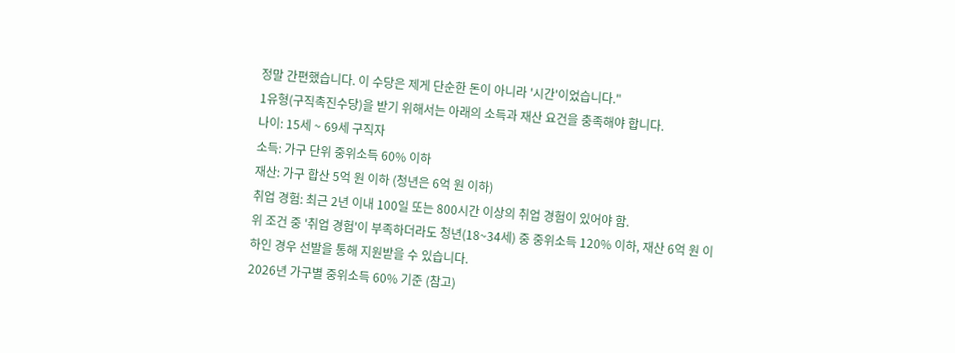정말 간편했습니다. 이 수당은 제게 단순한 돈이 아니라 '시간'이었습니다."
1유형(구직촉진수당)을 받기 위해서는 아래의 소득과 재산 요건을 충족해야 합니다.
나이: 15세 ~ 69세 구직자
소득: 가구 단위 중위소득 60% 이하
재산: 가구 합산 5억 원 이하 (청년은 6억 원 이하)
취업 경험: 최근 2년 이내 100일 또는 800시간 이상의 취업 경험이 있어야 함.
위 조건 중 '취업 경험'이 부족하더라도 청년(18~34세) 중 중위소득 120% 이하, 재산 6억 원 이하인 경우 선발을 통해 지원받을 수 있습니다.
2026년 가구별 중위소득 60% 기준 (참고)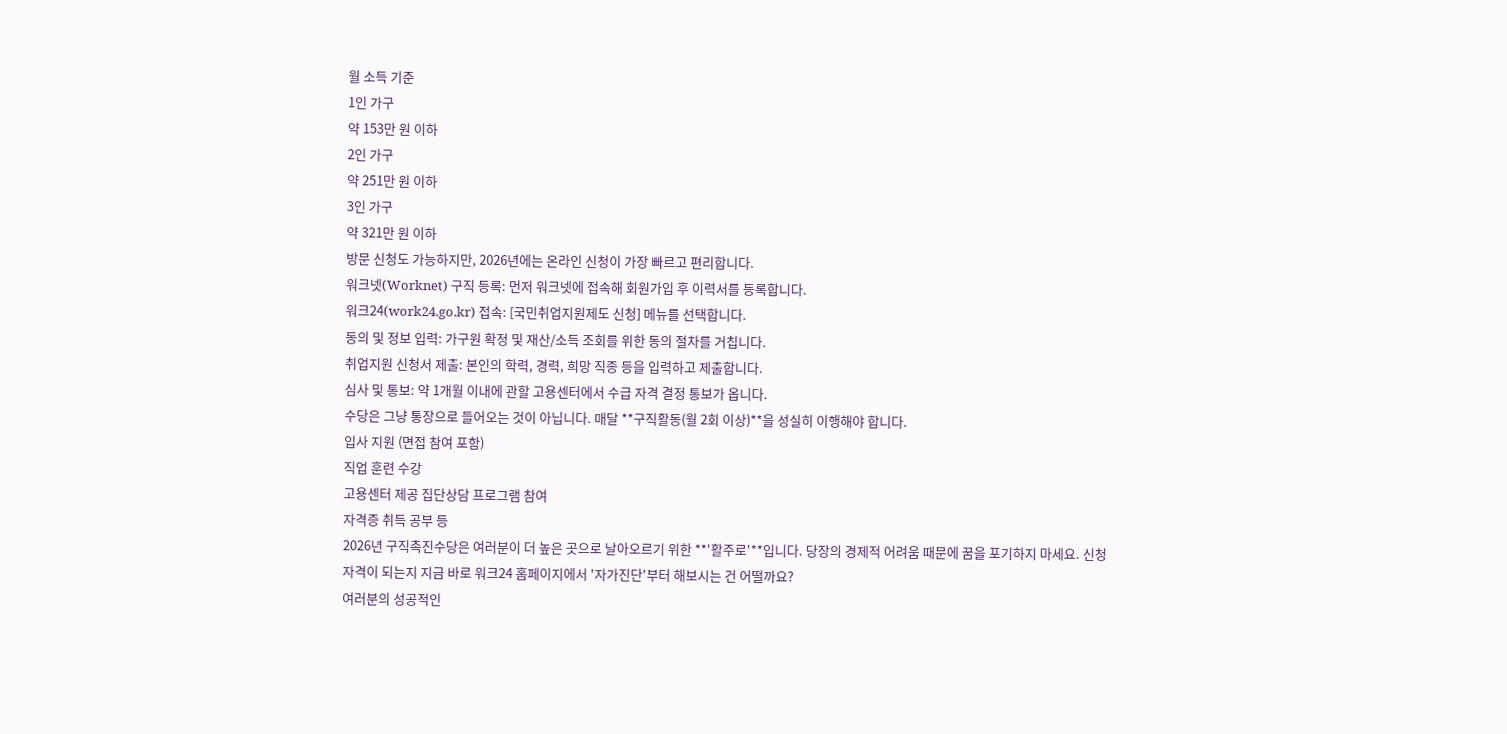월 소득 기준
1인 가구
약 153만 원 이하
2인 가구
약 251만 원 이하
3인 가구
약 321만 원 이하
방문 신청도 가능하지만, 2026년에는 온라인 신청이 가장 빠르고 편리합니다.
워크넷(Worknet) 구직 등록: 먼저 워크넷에 접속해 회원가입 후 이력서를 등록합니다.
워크24(work24.go.kr) 접속: [국민취업지원제도 신청] 메뉴를 선택합니다.
동의 및 정보 입력: 가구원 확정 및 재산/소득 조회를 위한 동의 절차를 거칩니다.
취업지원 신청서 제출: 본인의 학력, 경력, 희망 직종 등을 입력하고 제출합니다.
심사 및 통보: 약 1개월 이내에 관할 고용센터에서 수급 자격 결정 통보가 옵니다.
수당은 그냥 통장으로 들어오는 것이 아닙니다. 매달 **구직활동(월 2회 이상)**을 성실히 이행해야 합니다.
입사 지원 (면접 참여 포함)
직업 훈련 수강
고용센터 제공 집단상담 프로그램 참여
자격증 취득 공부 등
2026년 구직촉진수당은 여러분이 더 높은 곳으로 날아오르기 위한 **'활주로'**입니다. 당장의 경제적 어려움 때문에 꿈을 포기하지 마세요. 신청 자격이 되는지 지금 바로 워크24 홈페이지에서 '자가진단'부터 해보시는 건 어떨까요?
여러분의 성공적인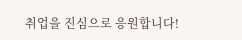취업을 진심으로 응원합니다!